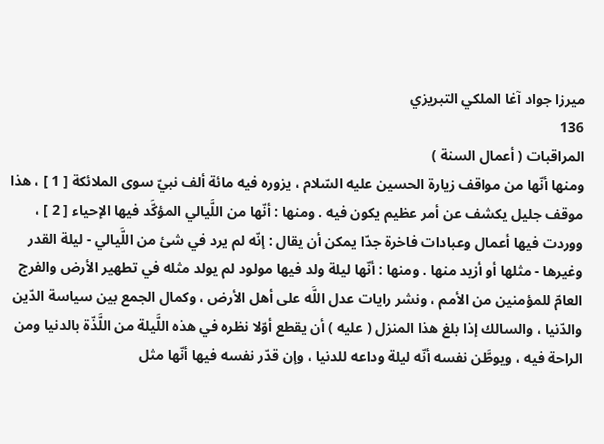ميرزا جواد آغا الملكي التبريزي
136
المراقبات ( أعمال السنة )
ومنها أنّها من مواقف زيارة الحسين عليه السّلام ، يزوره فيه مائة ألف نبيّ سوى الملائكة [ 1 ] ، هذا موقف جليل يكشف عن أمر عظيم يكون فيه . ومنها : أنّها من اللَّيالي المؤكَّد فيها الإحياء [ 2 ] ، ووردت فيها أعمال وعبادات فاخرة جدّا يمكن أن يقال : إنّه لم يرد في شئ من اللَّيالي - ليلة القدر وغيرها - مثلها أو أزيد منها . ومنها : أنّها ليلة ولد فيها مولود لم يولد مثله في تطهير الأرض والفرج العامّ للمؤمنين من الأمم ، ونشر رايات عدل اللَّه على أهل الأرض ، وكمال الجمع بين سياسة الدّين والدّنيا ، والسالك إذا بلغ هذا المنزل ( عليه ) أن يقطع أوّلا نظره في هذه اللَّيلة من اللَّذّة بالدنيا ومن الراحة فيه ، ويوطَّن نفسه أنّه ليلة وداعه للدنيا ، وإن قدّر نفسه فيها أنّها مثل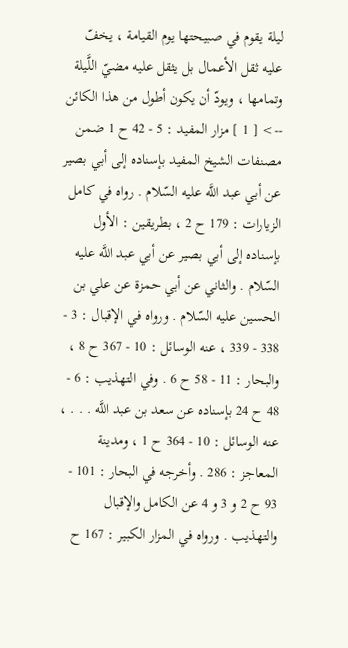ليلة يقوم في صبيحتها يوم القيامة ، يخفّ عليه ثقل الأعمال بل يثقل عليه مضيّ اللَّيلة وتمامها ، ويودّ أن يكون أطول من هذا الكائن
--> [ 1 ] مزار المفيد : 5 - 42 ح 1 ضمن مصنفات الشيخ المفيد بإسناده إلى أبي بصير عن أبي عبد اللَّه عليه السّلام . رواه في كامل الزيارات : 179 ح 2 ، بطريقين : الأول بإسناده إلى أبي بصير عن أبي عبد اللَّه عليه السّلام . والثاني عن أبي حمزة عن علي بن الحسين عليه السّلام . ورواه في الإقبال : 3 - 338 - 339 ، عنه الوسائل : 10 - 367 ح 8 ، والبحار : 11 - 58 ح 6 . وفي التهذيب : 6 - 48 ح 24 بإسناده عن سعد بن عبد اللَّه . . . ، عنه الوسائل : 10 - 364 ح 1 ، ومدينة المعاجز : 286 . وأخرجه في البحار : 101 - 93 ح 2 و 3 و 4 عن الكامل والإقبال والتهذيب . ورواه في المزار الكبير : 167 ح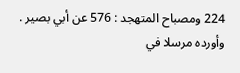224 ومصباح المتهجد : 576 عن أبي بصير . وأورده مرسلا في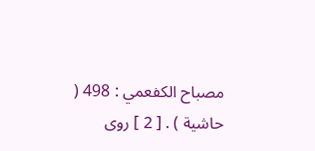مصباح الكفعمي : 498 ( حاشية ) . [ 2 ] روى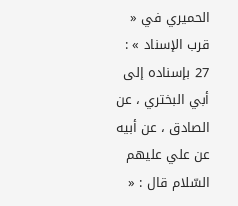الحميري في « قرب الإسناد » : 27 بإسناده إلى أبي البختري ، عن الصادق ، عن أبيه عن علي عليهم السّلام قال : «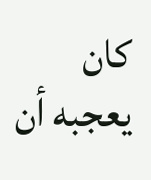كان يعجبه أن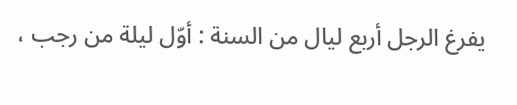يفرغ الرجل أربع ليال من السنة : أوّل ليلة من رجب ،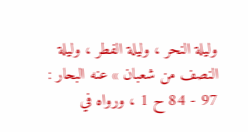وليلة النحر ، وليلة الفطر ، وليلة النصف من شعبان » عنه البحار : 97 - 84 ح 1 ، ورواه في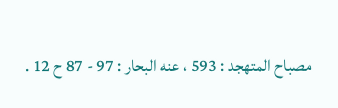مصباح المتهجد : 593 ، عنه البحار : 97 - 87 ح 12 .